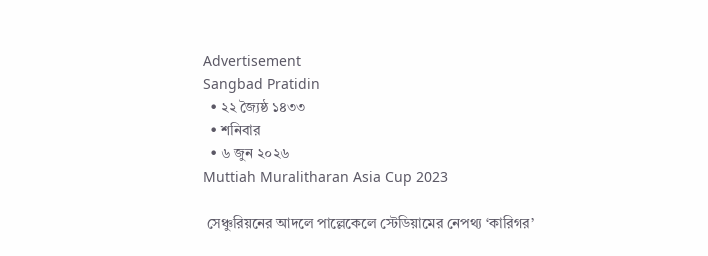Advertisement
Sangbad Pratidin
  • ২২ জ্যৈষ্ঠ ১৪৩৩
  • শনিবার
  • ৬ জুন ২০২৬
Muttiah Muralitharan Asia Cup 2023

 সেঞ্চুরিয়নের আদলে পাল্লেকেলে স্টেডিয়ামের নেপথ্য ‘কারিগর’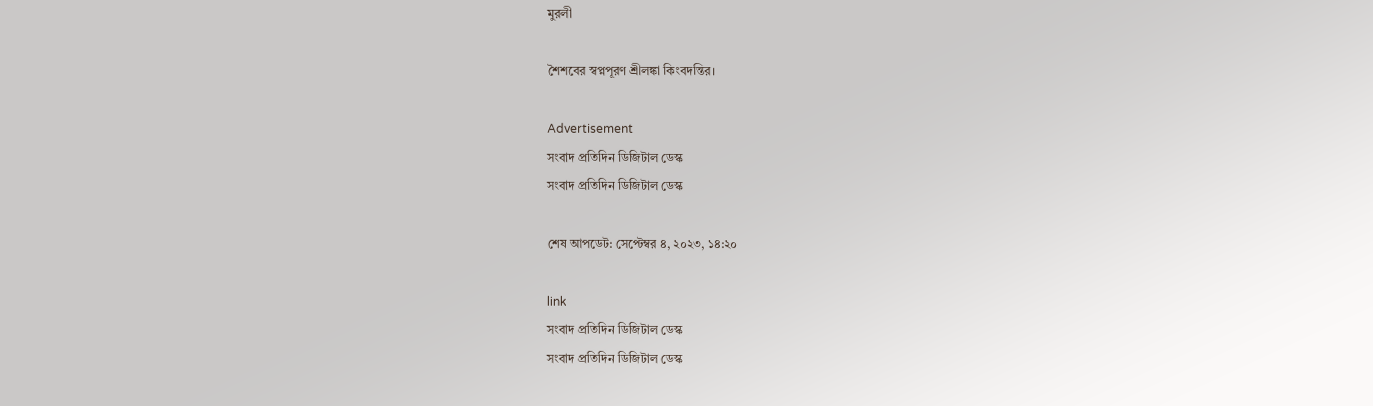মুরলী

শৈশবের স্বপ্নপূরণ শ্রীলঙ্কা কিংবদন্তির।

Advertisement
সংবাদ প্রতিদিন ডিজিটাল ডেস্ক
সংবাদ প্রতিদিন ডিজিটাল ডেস্ক

শেষ আপডেট: সেপ্টেম্বর ৪, ২০২৩, ১৪:২০

link
সংবাদ প্রতিদিন ডিজিটাল ডেস্ক
সংবাদ প্রতিদিন ডিজিটাল ডেস্ক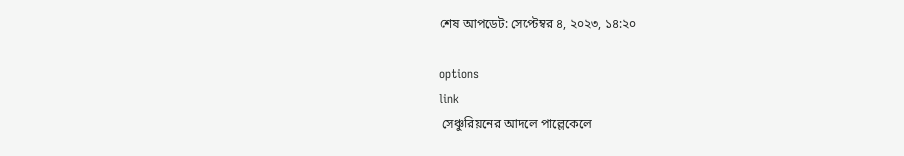শেষ আপডেট: সেপ্টেম্বর ৪, ২০২৩, ১৪:২০

options
link
 সেঞ্চুরিয়নের আদলে পাল্লেকেলে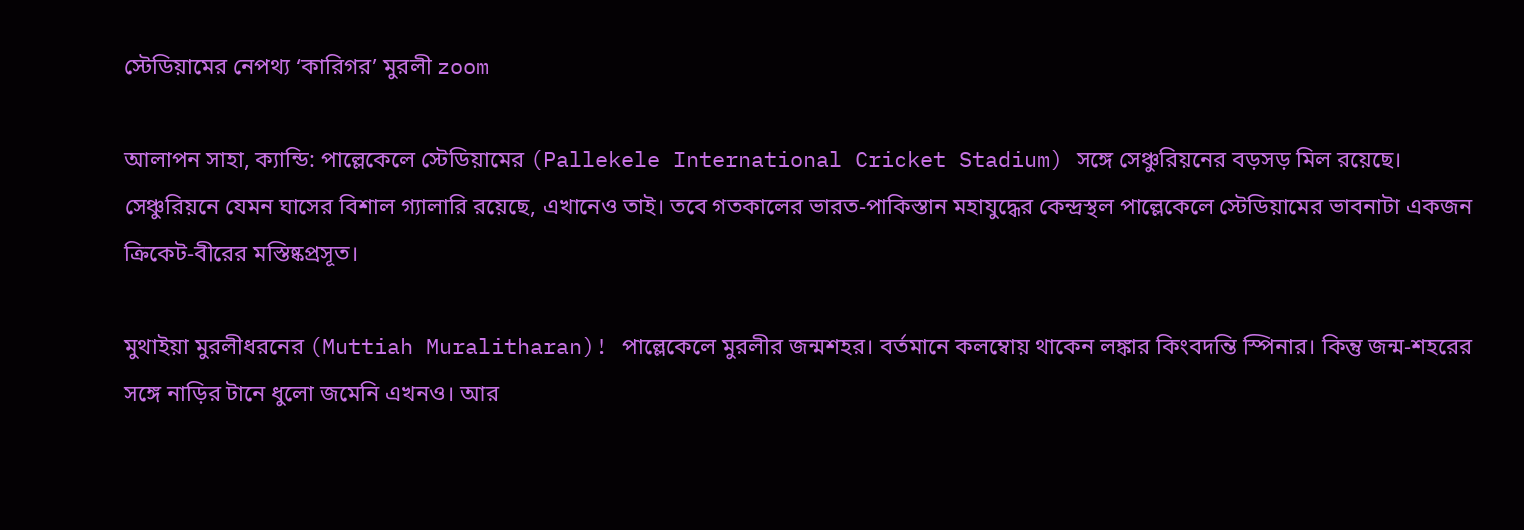স্টেডিয়ামের নেপথ্য ‘কারিগর’ মুরলী zoom

আলাপন সাহা, ক্যান্ডি: পাল্লেকেলে স্টেডিয়ামের (Pallekele International Cricket Stadium) সঙ্গে সেঞ্চুরিয়নের বড়সড় মিল রয়েছে। সেঞ্চুরিয়নে যেমন ঘাসের বিশাল গ‌্যালারি রয়েছে, এখানেও তাই। তবে গতকালের ভারত-পাকিস্তান মহাযুদ্ধের কেন্দ্রস্থল পাল্লেকেলে স্টেডিয়ামের ভাবনাটা একজন ক্রিকেট-বীরের মস্তিষ্কপ্রসূত।

মুথাইয়া মুরলীধরনের (Muttiah Muralitharan)! পাল্লেকেলে মুরলীর জন্মশহর। বর্তমানে কলম্বোয় থাকেন লঙ্কার কিংবদন্তি স্পিনার। কিন্তু জন্ম-শহরের সঙ্গে নাড়ির টানে ধুলো জমেনি এখনও। আর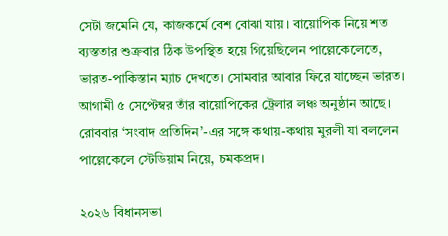সেটা জমেনি যে, কাজকর্মে বেশ বোঝা যায়। বায়োপিক নিয়ে শত ব‌্যস্ততার শুক্রবার ঠিক উপস্থিত হয়ে গিয়েছিলেন পাল্লেকেলেতে, ভারত-পাকিস্তান ম‌্যাচ দেখতে। সোমবার আবার ফিরে যাচ্ছেন ভারত। আগামী ৫ সেপ্টেম্বর তাঁর বায়োপিকের ট্রেলার লঞ্চ অনুষ্ঠান আছে। রোববার ‘সংবাদ প্রতিদিন’-এর সঙ্গে কথায়-কথায় মুরলী যা বললেন পাল্লেকেলে স্টেডিয়াম নিয়ে, চমকপ্রদ।

২০২৬ বিধানসভা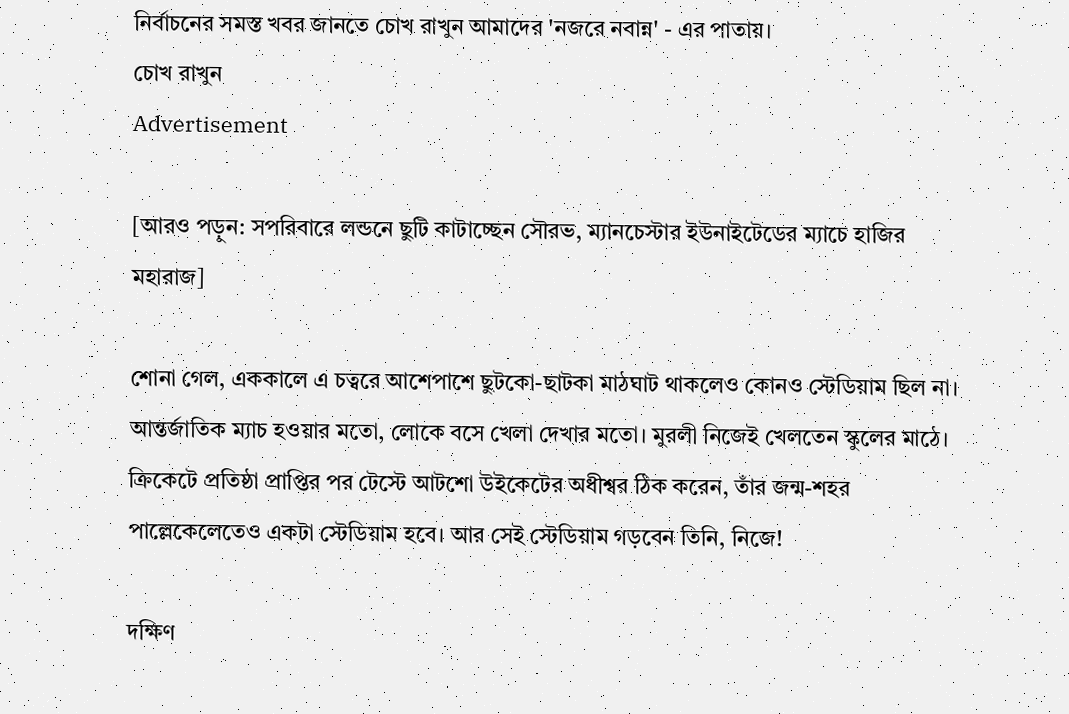নির্বাচনের সমস্ত খবর জানতে চোখ রাখুন আমাদের 'নজরে নবান্ন' - এর পাতায়।
চোখ রাখুন
Advertisement

[আরও পড়ুন: সপরিবারে লন্ডনে ছুটি কাটাচ্ছেন সৌরভ, ম্যানচেস্টার ইউনাইটেডের ম্যাচে হাজির মহারাজ]

শোনা গেল, এককালে এ চত্বরে আশেপাশে ছুটকো-ছাটকা মাঠঘাট থাকলেও কোনও স্টেডিয়াম ছিল না। আন্তর্জাতিক ম‌্যাচ হওয়ার মতো, লোকে বসে খেলা দেখার মতো। মুরলী নিজেই খেলতেন স্কুলের মাঠে। ক্রিকেটে প্রতিষ্ঠা প্রাপ্তির পর টেস্টে আটশো উইকেটের অধীশ্বর ঠিক করেন, তাঁর জন্ম-শহর পাল্লেকেলেতেও একটা স্টেডিয়াম হবে। আর সেই স্টেডিয়াম গড়বেন তিনি, নিজে!

দক্ষিণ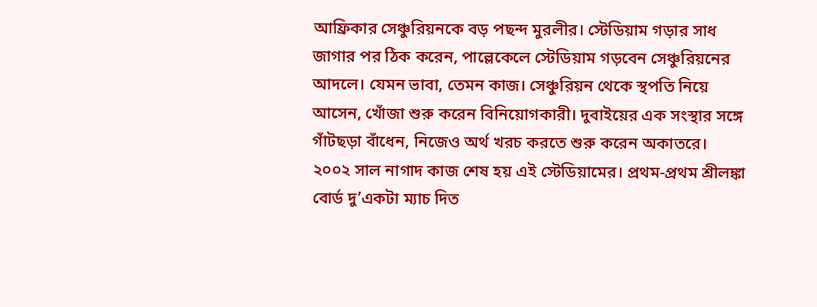আফ্রিকার সেঞ্চুরিয়নকে বড় পছন্দ মুরলীর। স্টেডিয়াম গড়ার সাধ জাগার পর ঠিক করেন, পাল্লেকেলে স্টেডিয়াম গড়বেন সেঞ্চুরিয়নের আদলে। যেমন ভাবা, তেমন কাজ। সেঞ্চুরিয়ন থেকে স্থপতি নিয়ে আসেন, খোঁজা শুরু করেন বিনিয়োগকারী। দুবাইয়ের এক সংস্থার সঙ্গে গাঁটছড়া বাঁধেন, নিজেও অর্থ খরচ করতে শুরু করেন অকাতরে। ২০০২ সাল নাগাদ কাজ শেষ হয় এই স্টেডিয়ামের। প্রথম-প্রথম শ্রীলঙ্কা বোর্ড দু’একটা ম‌্যাচ দিত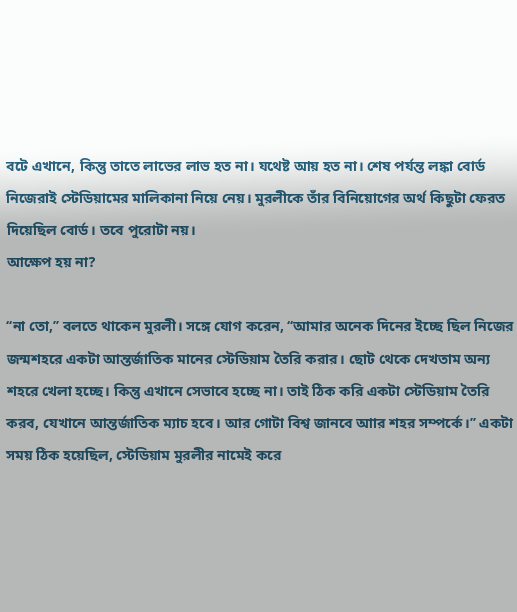বটে এখানে, কিন্তু তাতে লাভের লাভ হত না। যথেষ্ট আয় হত না। শেষ পর্যন্ত লঙ্কা বোর্ড নিজেরাই স্টেডিয়ামের মালিকানা নিয়ে নেয়। মুরলীকে তাঁর বিনিয়োগের অর্থ কিছুটা ফেরত দিয়েছিল বোর্ড। তবে পুরোটা নয়।
আক্ষেপ হয় না?

‘‘না তো,’’ বলতে থাকেন মুরলী। সঙ্গে যোগ করেন, ‘‘আমার অনেক দিনের ইচ্ছে ছিল নিজের জন্মশহরে একটা আন্তর্জাতিক মানের স্টেডিয়াম তৈরি করার। ছোট থেকে দেখতাম অন‌্য শহরে খেলা হচ্ছে। কিন্তু এখানে সেভাবে হচ্ছে না। তাই ঠিক করি একটা স্টেডিয়াম তৈরি করব, যেখানে আন্তর্জাতিক ম‌্যাচ হবে। আর গোটা বিশ্ব জানবে আার শহর সম্পর্কে।’’ একটা সময় ঠিক হয়েছিল, স্টেডিয়াম মুরলীর নামেই করে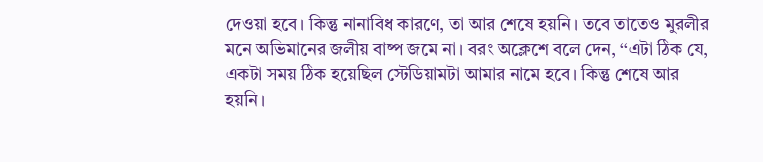দেওয়া হবে। কিন্তু নানাবিধ কারণে, তা আর শেষে হয়নি। তবে তাতেও মুরলীর মনে অভিমানের জলীয় বাষ্প জমে না। বরং অক্লেশে বলে দেন, ‘‘এটা ঠিক যে, একটা সময় ঠিক হয়েছিল স্টেডিয়ামটা আমার নামে হবে। কিন্তু শেষে আর হয়নি।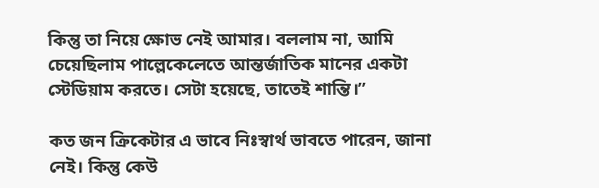কিন্তু তা নিয়ে ক্ষোভ নেই আমার। বললাম না, আমি চেয়েছিলাম পাল্লেকেলেতে আন্তর্জাতিক মানের একটা স্টেডিয়াম করতে। সেটা হয়েছে, তাতেই শান্তি।’’

কত জন ক্রিকেটার এ ভাবে নিঃস্বার্থ ভাবতে পারেন, জানা নেই। কিন্তু কেউ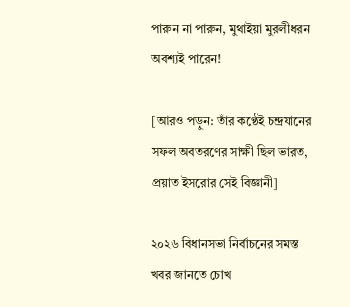পারুন না পারুন, মুথাইয়া মুরলীধরন অবশ‌্যই পারেন!

[আরও পড়ুন: তাঁর কণ্ঠেই চন্দ্রযানের সফল অবতরণের সাক্ষী ছিল ভারত, প্রয়াত ইসরোর সেই বিজ্ঞানী]

২০২৬ বিধানসভা নির্বাচনের সমস্ত খবর জানতে চোখ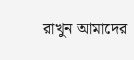রাখুন আমাদের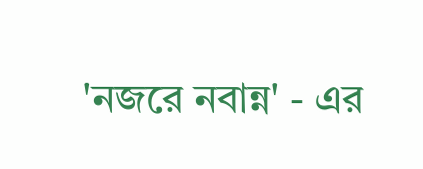'নজরে নবান্ন' - এর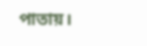পাতায়।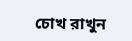চোখ রাখুন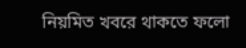নিয়মিত খবরে থাকতে ফলো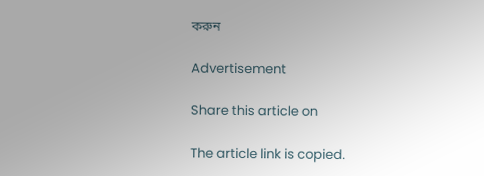করুন

Advertisement

Share this article on

The article link is copied.